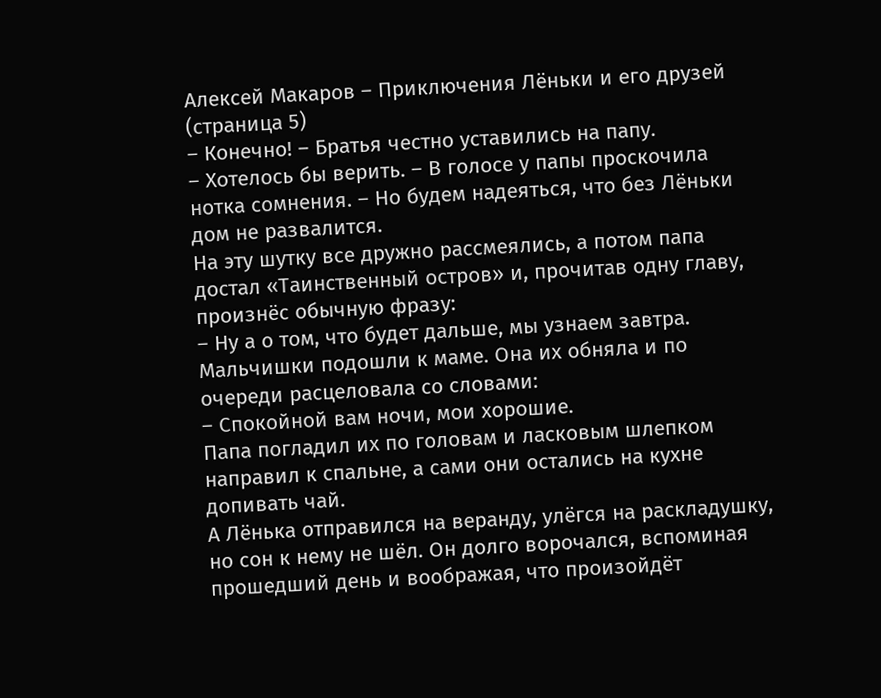Алексей Макаров – Приключения Лёньки и его друзей (страница 5)
– Конечно! – Братья честно уставились на папу.
– Хотелось бы верить. – В голосе у папы проскочила нотка сомнения. – Но будем надеяться, что без Лёньки дом не развалится.
На эту шутку все дружно рассмеялись, а потом папа достал «Таинственный остров» и, прочитав одну главу, произнёс обычную фразу:
– Ну а о том, что будет дальше, мы узнаем завтра.
Мальчишки подошли к маме. Она их обняла и по очереди расцеловала со словами:
– Спокойной вам ночи, мои хорошие.
Папа погладил их по головам и ласковым шлепком направил к спальне, а сами они остались на кухне допивать чай.
А Лёнька отправился на веранду, улёгся на раскладушку, но сон к нему не шёл. Он долго ворочался, вспоминая прошедший день и воображая, что произойдёт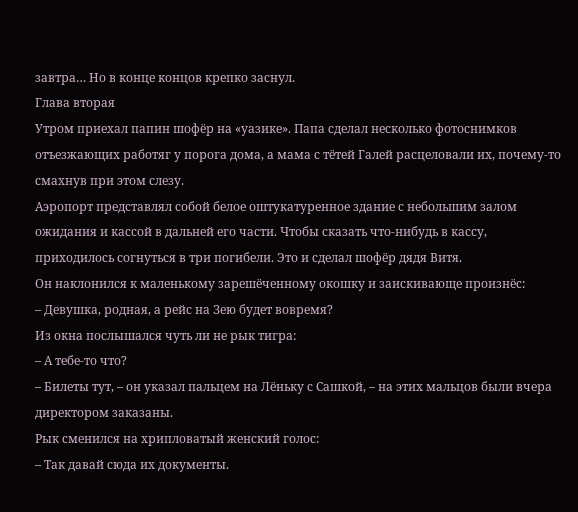завтра… Но в конце концов крепко заснул.
Глава вторая
Утром приехал папин шофёр на «уазике». Папа сделал несколько фотоснимков отъезжающих работяг у порога дома, а мама с тётей Галей расцеловали их, почему-то смахнув при этом слезу.
Аэропорт представлял собой белое оштукатуренное здание с небольшим залом ожидания и кассой в дальней его части. Чтобы сказать что-нибудь в кассу, приходилось согнуться в три погибели. Это и сделал шофёр дядя Витя.
Он наклонился к маленькому зарешёченному окошку и заискивающе произнёс:
– Девушка, родная, а рейс на Зею будет вовремя?
Из окна послышался чуть ли не рык тигра:
– А тебе-то что?
– Билеты тут, – он указал пальцем на Лёньку с Сашкой, – на этих мальцов были вчера директором заказаны.
Рык сменился на хрипловатый женский голос:
– Так давай сюда их документы.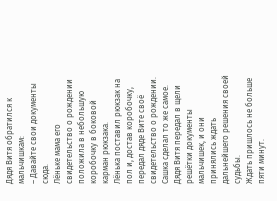Дядя Витя обратился к мальчишкам:
– Давайте свои документы сюда.
Лёньке мама его свидетельство о рождении положила в небольшую коробочку в боковой карман рюкзака.
Лёнька поставил рюкзак на пол и, достав коробочку, передал дяде Вите своё свидетельство о рождении. Сашка сделал то же самое.
Дядя Витя передал в щели решётки документы мальчишек, и они принялись ждать дальнейшего решения своей судьбы.
Ждать пришлось не больше пяти минут.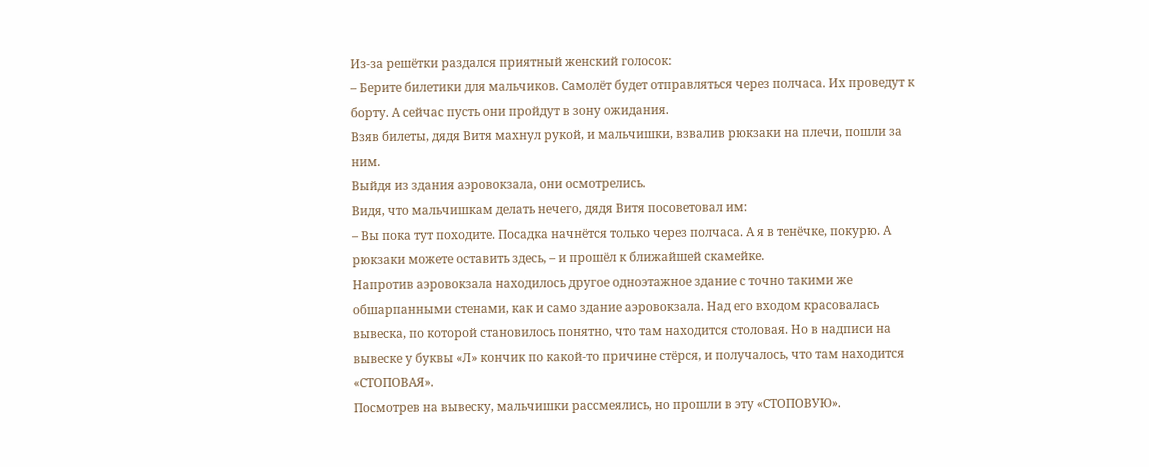Из-за решётки раздался приятный женский голосок:
– Берите билетики для мальчиков. Самолёт будет отправляться через полчаса. Их проведут к борту. А сейчас пусть они пройдут в зону ожидания.
Взяв билеты, дядя Витя махнул рукой, и мальчишки, взвалив рюкзаки на плечи, пошли за ним.
Выйдя из здания аэровокзала, они осмотрелись.
Видя, что мальчишкам делать нечего, дядя Витя посоветовал им:
– Вы пока тут походите. Посадка начнётся только через полчаса. А я в тенёчке, покурю. А рюкзаки можете оставить здесь, – и прошёл к ближайшей скамейке.
Напротив аэровокзала находилось другое одноэтажное здание с точно такими же обшарпанными стенами, как и само здание аэровокзала. Над его входом красовалась вывеска, по которой становилось понятно, что там находится столовая. Но в надписи на вывеске у буквы «Л» кончик по какой-то причине стёрся, и получалось, что там находится «СТОПОВАЯ».
Посмотрев на вывеску, мальчишки рассмеялись, но прошли в эту «СТОПОВУЮ».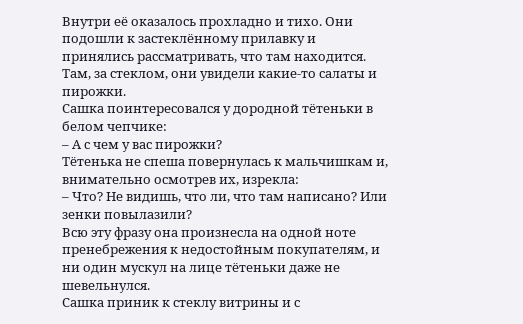Внутри её оказалось прохладно и тихо. Они подошли к застеклённому прилавку и принялись рассматривать, что там находится.
Там, за стеклом, они увидели какие-то салаты и пирожки.
Сашка поинтересовался у дородной тётеньки в белом чепчике:
– А с чем у вас пирожки?
Тётенька не спеша повернулась к мальчишкам и, внимательно осмотрев их, изрекла:
– Что? Не видишь, что ли, что там написано? Или зенки повылазили?
Всю эту фразу она произнесла на одной ноте пренебрежения к недостойным покупателям, и ни один мускул на лице тётеньки даже не шевельнулся.
Сашка приник к стеклу витрины и с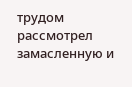трудом рассмотрел замасленную и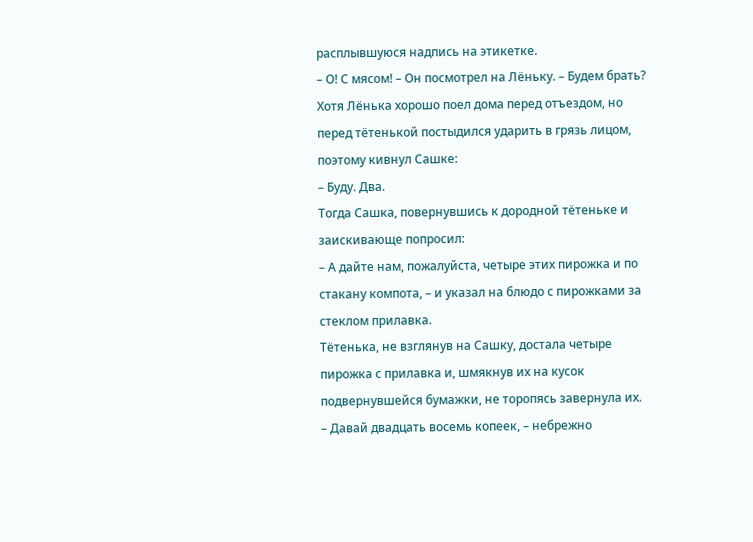расплывшуюся надпись на этикетке.
– О! С мясом! – Он посмотрел на Лёньку. – Будем брать?
Хотя Лёнька хорошо поел дома перед отъездом, но перед тётенькой постыдился ударить в грязь лицом, поэтому кивнул Сашке:
– Буду. Два.
Тогда Сашка, повернувшись к дородной тётеньке и заискивающе попросил:
– А дайте нам, пожалуйста, четыре этих пирожка и по стакану компота, – и указал на блюдо с пирожками за стеклом прилавка.
Тётенька, не взглянув на Сашку, достала четыре пирожка с прилавка и, шмякнув их на кусок подвернувшейся бумажки, не торопясь завернула их.
– Давай двадцать восемь копеек, – небрежно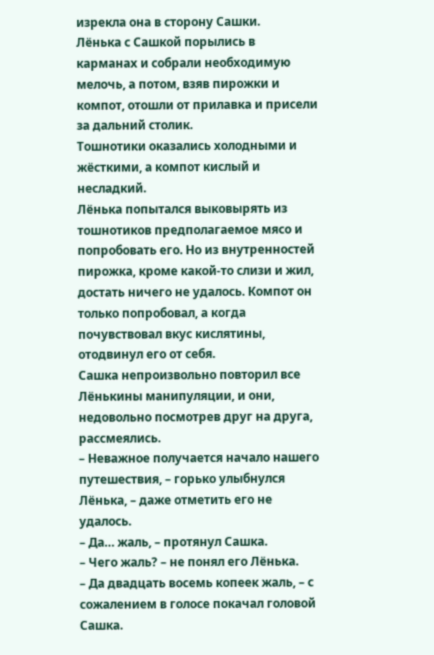изрекла она в сторону Сашки.
Лёнька с Сашкой порылись в карманах и собрали необходимую мелочь, а потом, взяв пирожки и компот, отошли от прилавка и присели за дальний столик.
Тошнотики оказались холодными и жёсткими, а компот кислый и несладкий.
Лёнька попытался выковырять из тошнотиков предполагаемое мясо и попробовать его. Но из внутренностей пирожка, кроме какой-то слизи и жил, достать ничего не удалось. Компот он только попробовал, а когда почувствовал вкус кислятины, отодвинул его от себя.
Сашка непроизвольно повторил все Лёнькины манипуляции, и они, недовольно посмотрев друг на друга, рассмеялись.
– Неважное получается начало нашего путешествия, – горько улыбнулся Лёнька, – даже отметить его не удалось.
– Да… жаль, – протянул Сашка.
– Чего жаль? – не понял его Лёнька.
– Да двадцать восемь копеек жаль, – с сожалением в голосе покачал головой Сашка.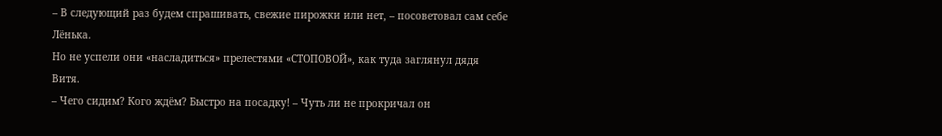– В следующий раз будем спрашивать, свежие пирожки или нет, – посоветовал сам себе Лёнька.
Но не успели они «насладиться» прелестями «СТОПОВОЙ», как туда заглянул дядя Витя.
– Чего сидим? Кого ждём? Быстро на посадку! – Чуть ли не прокричал он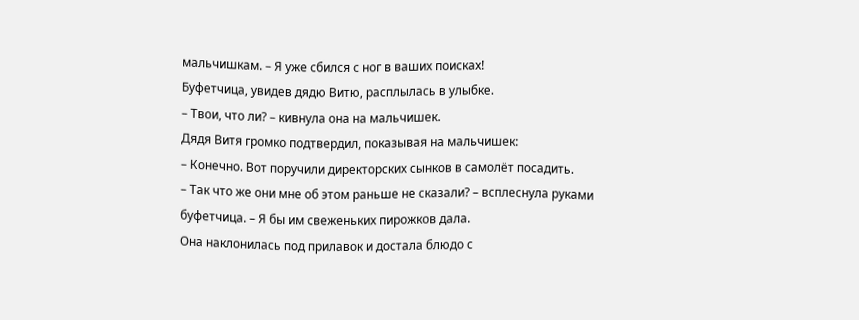мальчишкам. – Я уже сбился с ног в ваших поисках!
Буфетчица, увидев дядю Витю, расплылась в улыбке.
– Твои, что ли? – кивнула она на мальчишек.
Дядя Витя громко подтвердил, показывая на мальчишек:
– Конечно. Вот поручили директорских сынков в самолёт посадить.
– Так что же они мне об этом раньше не сказали? – всплеснула руками буфетчица. – Я бы им свеженьких пирожков дала.
Она наклонилась под прилавок и достала блюдо с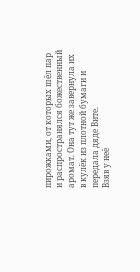пирожками, от которых шёл пар и распространялся божественный аромат. Она тут же завернула их в кулёк из плотной бумаги и передала дяде Вите.
Взяв у неё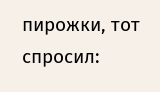пирожки, тот спросил: